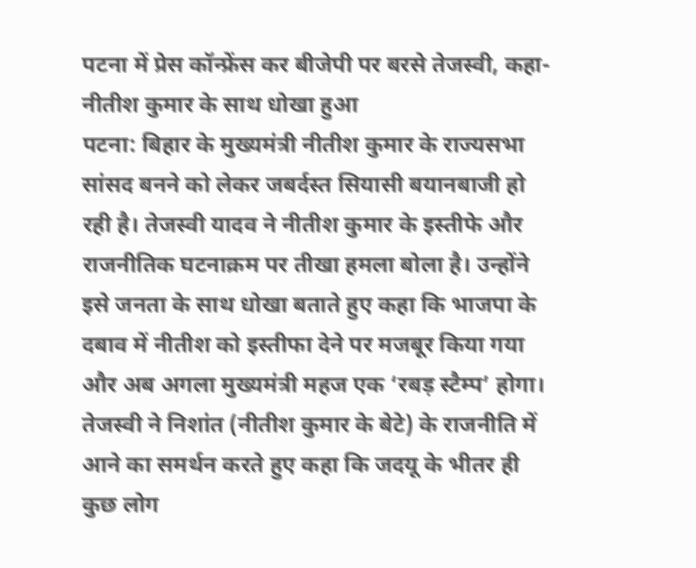पटना में प्रेस कॉन्फ्रेंस कर बीजेपी पर बरसे तेजस्वी, कहा- नीतीश कुमार के साथ धोखा हुआ
पटना: बिहार के मुख्यमंत्री नीतीश कुमार के राज्यसभा सांसद बनने को लेकर जबर्दस्त सियासी बयानबाजी हो रही है। तेजस्वी यादव ने नीतीश कुमार के इस्तीफे और राजनीतिक घटनाक्रम पर तीखा हमला बोला है। उन्होंने इसे जनता के साथ धोखा बताते हुए कहा कि भाजपा के दबाव में नीतीश को इस्तीफा देने पर मजबूर किया गया और अब अगला मुख्यमंत्री महज एक ‘रबड़ स्टैम्प’ होगा। तेजस्वी ने निशांत (नीतीश कुमार के बेटे) के राजनीति में आने का समर्थन करते हुए कहा कि जदयू के भीतर ही कुछ लोग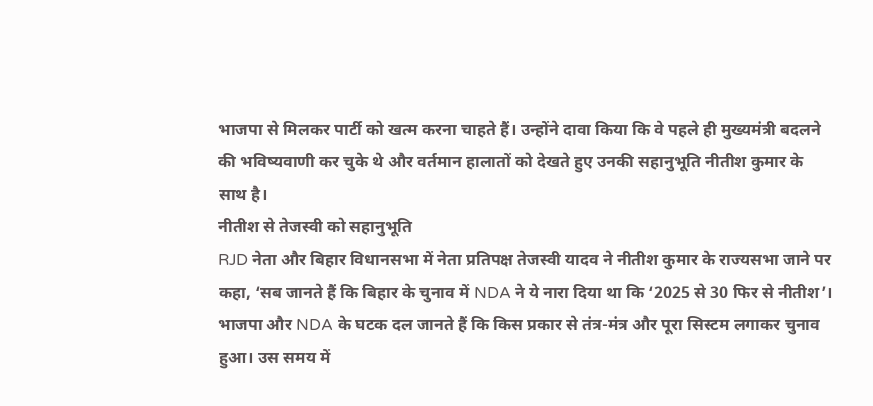भाजपा से मिलकर पार्टी को खत्म करना चाहते हैं। उन्होंने दावा किया कि वे पहले ही मुख्यमंत्री बदलने की भविष्यवाणी कर चुके थे और वर्तमान हालातों को देखते हुए उनकी सहानुभूति नीतीश कुमार के साथ है।
नीतीश से तेजस्वी को सहानुभूति
RJD नेता और बिहार विधानसभा में नेता प्रतिपक्ष तेजस्वी यादव ने नीतीश कुमार के राज्यसभा जाने पर कहा, ‘सब जानते हैं कि बिहार के चुनाव में NDA ने ये नारा दिया था कि ‘2025 से 30 फिर से नीतीश’। भाजपा और NDA के घटक दल जानते हैं कि किस प्रकार से तंत्र-मंत्र और पूरा सिस्टम लगाकर चुनाव हुआ। उस समय में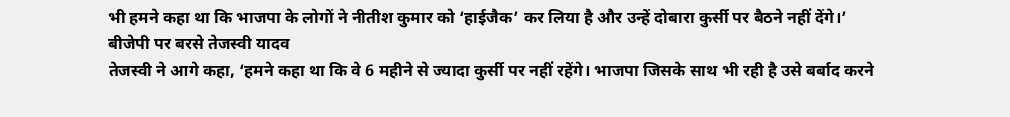भी हमने कहा था कि भाजपा के लोगों ने नीतीश कुमार को ‘हाईजैक’ कर लिया है और उन्हें दोबारा कुर्सी पर बैठने नहीं देंगे।’
बीजेपी पर बरसे तेजस्वी यादव
तेजस्वी ने आगे कहा, ‘हमने कहा था कि वे 6 महीने से ज्यादा कुर्सी पर नहीं रहेंगे। भाजपा जिसके साथ भी रही है उसे बर्बाद करने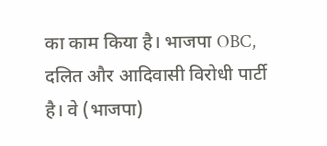का काम किया है। भाजपा OBC, दलित और आदिवासी विरोधी पार्टी है। वे (भाजपा)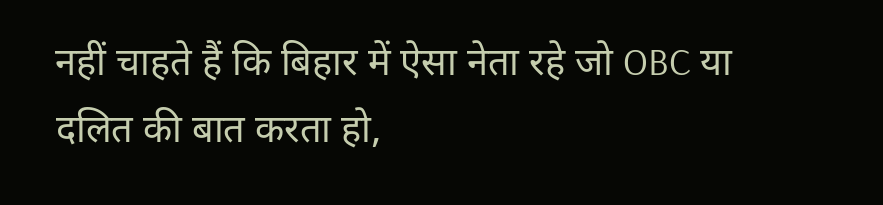नहीं चाहते हैं कि बिहार में ऐसा नेता रहे जो OBC या दलित की बात करता हो,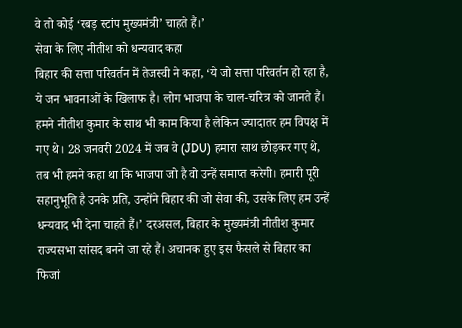वे तो कोई ‘रबड़ स्टांप मुख्यमंत्री’ चाहते हैं।’
सेवा के लिए नीतीश को धन्यवाद कहा
बिहार की सत्ता परिवर्तन में तेजस्वी ने कहा, ‘ये जो सत्ता परिवर्तन हो रहा है, ये जन भावनाओं के खिलाफ है। लोग भाजपा के चाल-चरित्र को जानते हैं। हमने नीतीश कुमार के साथ भी काम किया है लेकिन ज्यादातर हम विपक्ष में गए थे। 28 जनवरी 2024 में जब वे (JDU) हमारा साथ छोड़कर गए थे, तब भी हमने कहा था कि भाजपा जो है वो उन्हें समाप्त करेगी। हमारी पूरी सहानुभूति है उनके प्रति, उन्होंने बिहार की जो सेवा की, उसके लिए हम उन्हें धन्यवाद भी देना चाहते हैं।’ दरअसल, बिहार के मुख्यमंत्री नीतीश कुमार राज्यसभा सांसद बनने जा रहे हैं। अचानक हुए इस फैसले से बिहार का फिजां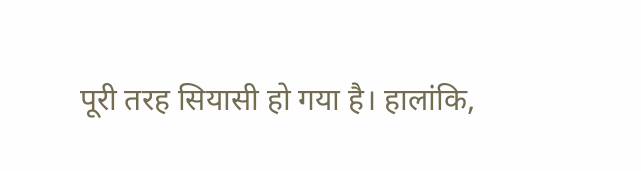पूरी तरह सियासी हो गया है। हालांकि,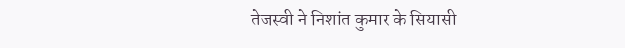तेजस्वी ने निशांत कुमार के सियासी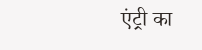एंट्री का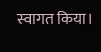स्वागत किया।